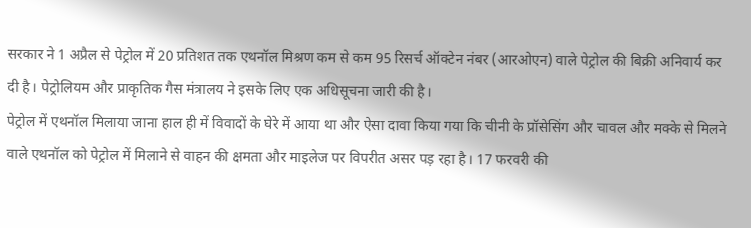सरकार ने 1 अप्रैल से पेट्रोल में 20 प्रतिशत तक एथनॉल मिश्रण कम से कम 95 रिसर्च ऑक्टेन नंबर (आरओएन) वाले पेट्रोल की बिक्री अनिवार्य कर दी है। पेट्रोलियम और प्राकृतिक गैस मंत्रालय ने इसके लिए एक अधिसूचना जारी की है।
पेट्रोल में एथनॉल मिलाया जाना हाल ही में विवादों के घेरे में आया था और ऐसा दावा किया गया कि चीनी के प्रॉसेसिंग और चावल और मक्के से मिलने वाले एथनॉल को पेट्रोल में मिलाने से वाहन की क्षमता और माइलेज पर विपरीत असर पड़ रहा है। 17 फरवरी की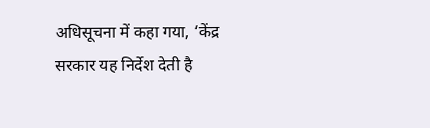अधिसूचना में कहा गया, ‘केंद्र सरकार यह निर्देश देती है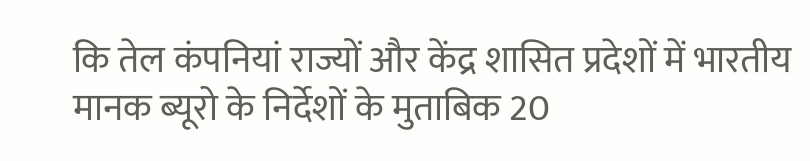कि तेल कंपनियां राज्यों और केंद्र शासित प्रदेशों में भारतीय मानक ब्यूरो के निर्देशों के मुताबिक 20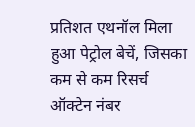प्रतिशत एथनॉल मिला हुआ पेट्रोल बेचें, जिसका कम से कम रिसर्च ऑक्टेन नंबर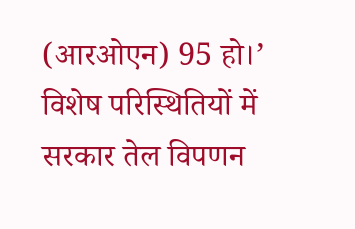(आरओएन) 95 हो।’
विशेष परिस्थितियों में सरकार तेल विपणन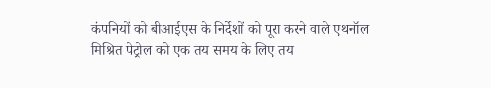कंपनियों को बीआईएस के निर्देशों को पूरा करने वाले एथनॉल मिश्रित पेट्रोल को एक तय समय के लिए तय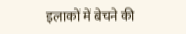इलाकों में बेचने की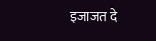इजाजत दे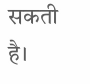सकती है।